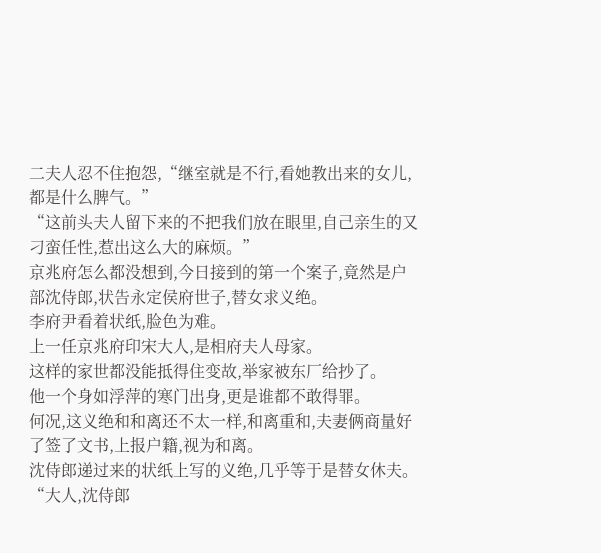二夫人忍不住抱怨,“继室就是不行,看她教出来的女儿,都是什么脾气。”
“这前头夫人留下来的不把我们放在眼里,自己亲生的又刁蛮任性,惹出这么大的麻烦。”
京兆府怎么都没想到,今日接到的第一个案子,竟然是户部沈侍郎,状告永定侯府世子,替女求义绝。
李府尹看着状纸,脸色为难。
上一任京兆府印宋大人,是相府夫人母家。
这样的家世都没能抵得住变故,举家被东厂给抄了。
他一个身如浮萍的寒门出身,更是谁都不敢得罪。
何况,这义绝和和离还不太一样,和离重和,夫妻俩商量好了签了文书,上报户籍,视为和离。
沈侍郎递过来的状纸上写的义绝,几乎等于是替女休夫。
“大人,沈侍郎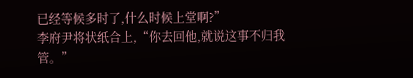已经等候多时了,什么时候上堂啊?”
李府尹将状纸合上,“你去回他,就说这事不归我管。”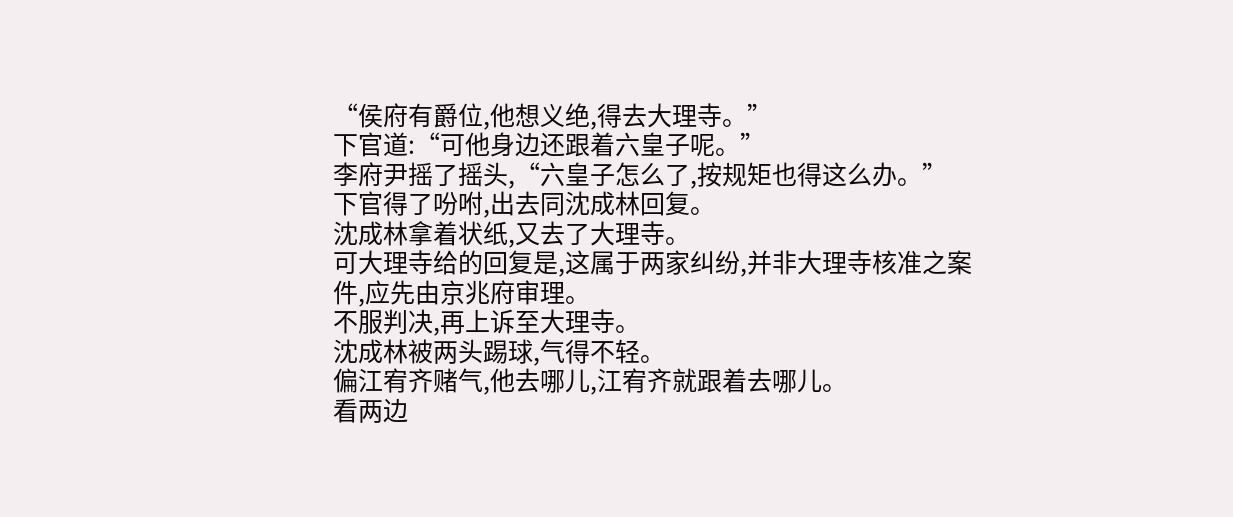“侯府有爵位,他想义绝,得去大理寺。”
下官道:“可他身边还跟着六皇子呢。”
李府尹摇了摇头,“六皇子怎么了,按规矩也得这么办。”
下官得了吩咐,出去同沈成林回复。
沈成林拿着状纸,又去了大理寺。
可大理寺给的回复是,这属于两家纠纷,并非大理寺核准之案件,应先由京兆府审理。
不服判决,再上诉至大理寺。
沈成林被两头踢球,气得不轻。
偏江宥齐赌气,他去哪儿,江宥齐就跟着去哪儿。
看两边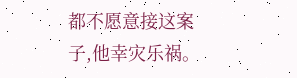都不愿意接这案子,他幸灾乐祸。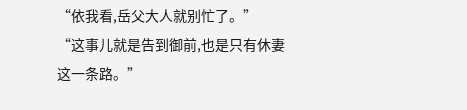“依我看,岳父大人就别忙了。”
“这事儿就是告到御前,也是只有休妻这一条路。”